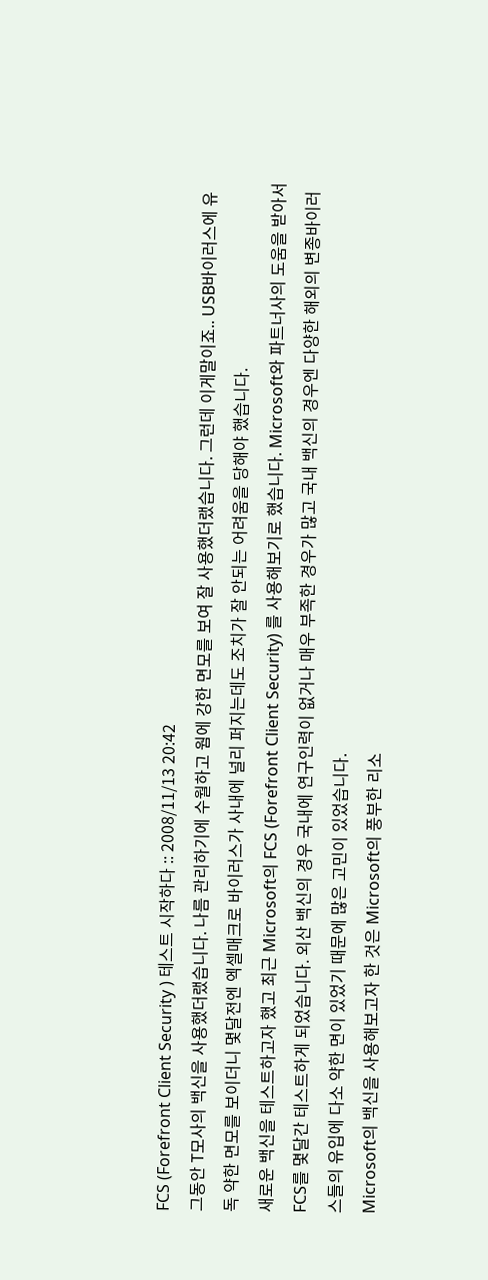FCS (Forefront Client Security ) 테스트 시작하다 :: 2008/11/13 20:42
그동안 T모사의 백신을 사용했더랬습니다. 나름 관리하기에 수월하고 웜에 강한 면모를 보여 잘 사용했더랬습니다. 그런데 이게말이죠.. USB바이러스에 유독 약한 면모를 보이더니 몇달전엔 엑셀매크로 바이러스가 사내에 널리 퍼지는데도 조치가 잘 안되는 어려움을 당해야 했습니다.
새로운 백신을 테스트하고자 했고 최근 Microsoft의 FCS (Forefront Client Security) 를 사용해보기로 했습니다. Microsoft와 파트너사의 도움을 받아서 FCS를 몇달간 테스트하게 되었습니다. 외산 백신의 경우 국내에 연구인력이 없거나 매우 부족한 경우가 많고 국내 백신의 경우엔 다양한 해외의 변종바이러스들의 유입에 다소 약한 면이 있었기 때문에 많은 고민이 있었습니다.
Microsoft의 백신을 사용해보고자 한 것은 Microsoft의 풍부한 리소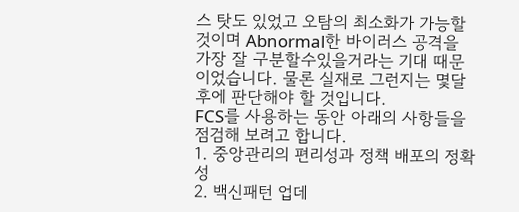스 탓도 있었고 오탐의 최소화가 가능할 것이며 Abnormal한 바이러스 공격을 가장 잘 구분할수있을거라는 기대 때문이었습니다. 물론 실재로 그런지는 몇달후에 판단해야 할 것입니다.
FCS를 사용하는 동안 아래의 사항들을 점검해 보려고 합니다.
1. 중앙관리의 편리성과 정책 배포의 정확성
2. 백신패턴 업데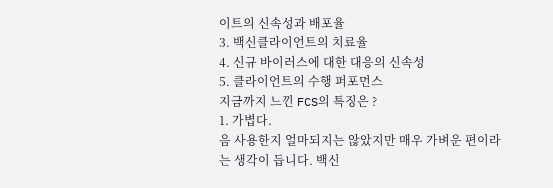이트의 신속성과 배포율
3. 백신클라이언트의 치료율
4. 신규 바이러스에 대한 대응의 신속성
5. 클라이언트의 수행 퍼포먼스
지금까지 느낀 FCS의 특징은 ?
1. 가볍다.
음 사용한지 얼마되지는 않았지만 매우 가벼운 편이라는 생각이 듭니다. 백신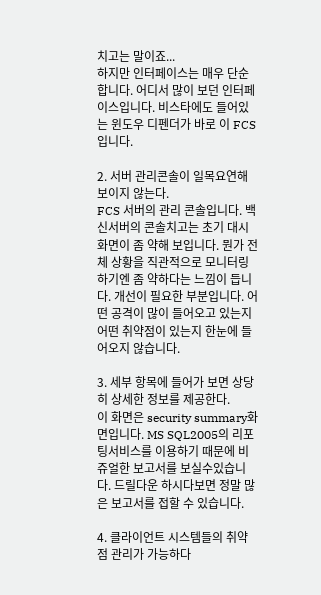치고는 말이죠...
하지만 인터페이스는 매우 단순합니다. 어디서 많이 보던 인터페이스입니다. 비스타에도 들어있는 윈도우 디펜더가 바로 이 FCS입니다.

2. 서버 관리콘솔이 일목요연해 보이지 않는다.
FCS 서버의 관리 콘솔입니다. 백신서버의 콘솔치고는 초기 대시화면이 좀 약해 보입니다. 뭔가 전체 상황을 직관적으로 모니터링하기엔 좀 약하다는 느낌이 듭니다. 개선이 필요한 부분입니다. 어떤 공격이 많이 들어오고 있는지 어떤 취약점이 있는지 한눈에 들어오지 않습니다.

3. 세부 항목에 들어가 보면 상당히 상세한 정보를 제공한다.
이 화면은 security summary화면입니다. MS SQL2005의 리포팅서비스를 이용하기 때문에 비쥬얼한 보고서를 보실수있습니다. 드릴다운 하시다보면 정말 많은 보고서를 접할 수 있습니다.

4. 클라이언트 시스템들의 취약점 관리가 가능하다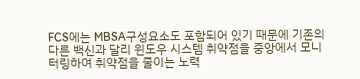FCS에는 MBSA구성요소도 포함되어 있기 때문에 기존의 다른 백신과 달리 윈도우 시스템 취약점을 중앙에서 모니터링하여 취약점을 줄이는 노력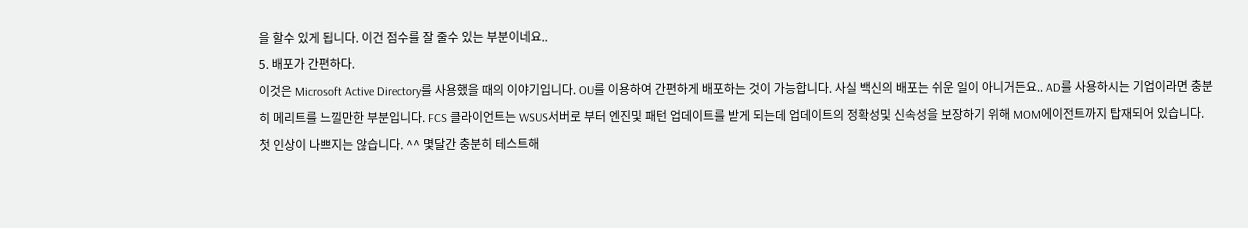을 할수 있게 됩니다. 이건 점수를 잘 줄수 있는 부분이네요..
5. 배포가 간편하다.
이것은 Microsoft Active Directory를 사용했을 때의 이야기입니다. OU를 이용하여 간편하게 배포하는 것이 가능합니다. 사실 백신의 배포는 쉬운 일이 아니거든요.. AD를 사용하시는 기업이라면 충분히 메리트를 느낄만한 부분입니다. FCS 클라이언트는 WSUS서버로 부터 엔진및 패턴 업데이트를 받게 되는데 업데이트의 정확성및 신속성을 보장하기 위해 MOM에이전트까지 탑재되어 있습니다.
첫 인상이 나쁘지는 않습니다. ^^ 몇달간 충분히 테스트해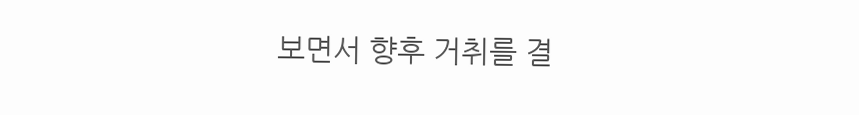보면서 향후 거취를 결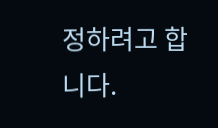정하려고 합니다.